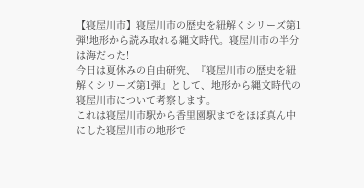【寝屋川市】寝屋川市の歴史を紐解くシリーズ第1弾!地形から読み取れる縄文時代。寝屋川市の半分は海だった!
今日は夏休みの自由研究、『寝屋川市の歴史を紐解くシリーズ第1弾』として、地形から縄文時代の寝屋川市について考察します。
これは寝屋川市駅から香里園駅までをほぼ真ん中にした寝屋川市の地形で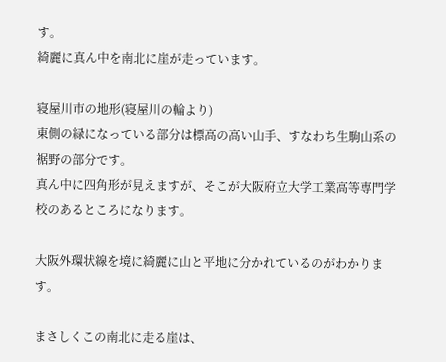す。
綺麗に真ん中を南北に崖が走っています。

寝屋川市の地形(寝屋川の輪より)
東側の緑になっている部分は標高の高い山手、すなわち生駒山系の裾野の部分です。
真ん中に四角形が見えますが、そこが大阪府立大学工業高等専門学校のあるところになります。

大阪外環状線を境に綺麗に山と平地に分かれているのがわかります。

まさしくこの南北に走る崖は、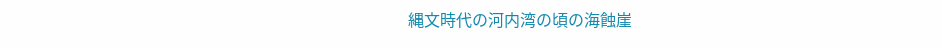縄文時代の河内湾の頃の海蝕崖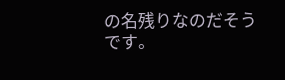の名残りなのだそうです。